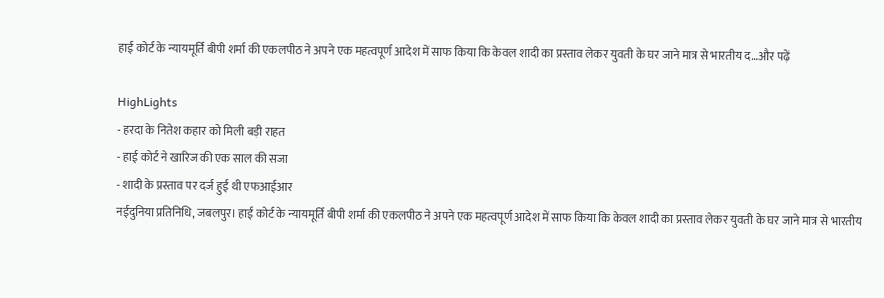हाई कोर्ट के न्यायमूर्ति बीपी शर्मा की एकलपीठ ने अपने एक महत्वपूर्ण आदेश में साफ किया कि केवल शादी का प्रस्ताव लेकर युवती के घर जाने मात्र से भारतीय द…और पढ़ें

HighLights
- हरदा के नितेश कहार को मिली बड़ी राहत
- हाई कोर्ट ने खारिज की एक साल की सजा
- शादी के प्रस्ताव पर दर्ज हुई थी एफआईआर
नईदुनिया प्रतिनिधि, जबलपुर। हाई कोर्ट के न्यायमूर्ति बीपी शर्मा की एकलपीठ ने अपने एक महत्वपूर्ण आदेश में साफ किया कि केवल शादी का प्रस्ताव लेकर युवती के घर जाने मात्र से भारतीय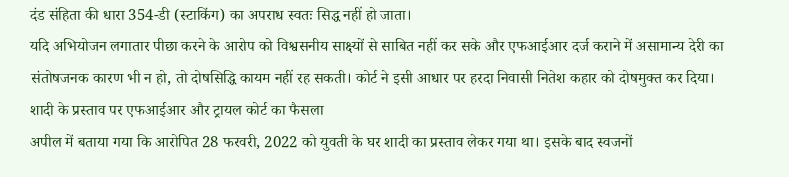दंड संहिता की धारा 354-डी (स्टाकिंग) का अपराध स्वतः सिद्ध नहीं हो जाता।
यदि अभियोजन लगातार पीछा करने के आरोप को विश्वसनीय साक्ष्यों से साबित नहीं कर सके और एफआईआर दर्ज कराने में असामान्य देरी का संतोषजनक कारण भी न हो, तो दोषसिद्धि कायम नहीं रह सकती। कोर्ट ने इसी आधार पर हरदा निवासी नितेश कहार को दोषमुक्त कर दिया।
शादी के प्रस्ताव पर एफआईआर और ट्रायल कोर्ट का फैसला
अपील में बताया गया कि आरोपित 28 फरवरी, 2022 को युवती के घर शादी का प्रस्ताव लेकर गया था। इसके बाद स्वजनों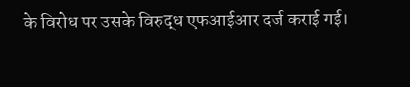के विरोध पर उसके विरुद्ध एफआईआर दर्ज कराई गई।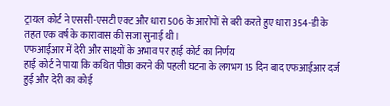ट्रायल कोर्ट ने एससी-एसटी एक्ट और धारा 506 के आरोपों से बरी करते हुए धारा 354-डी के तहत एक वर्ष के कारावास की सजा सुनाई थी।
एफआईआर में देरी और साक्ष्यों के अभाव पर हाई कोर्ट का निर्णय
हाई कोर्ट ने पाया कि कथित पीछा करने की पहली घटना के लगभग 15 दिन बाद एफआईआर दर्ज हुई और देरी का कोई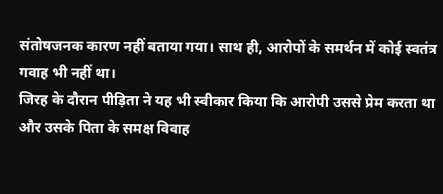संतोषजनक कारण नहीं बताया गया। साथ ही, आरोपों के समर्थन में कोई स्वतंत्र गवाह भी नहीं था।
जिरह के दौरान पीड़िता ने यह भी स्वीकार किया कि आरोपी उससे प्रेम करता था और उसके पिता के समक्ष विवाह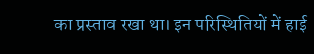का प्रस्ताव रखा था। इन परिस्थितियों में हाई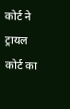कोर्ट ने ट्रायल कोर्ट का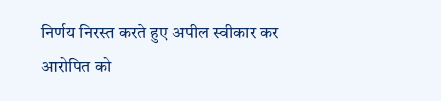निर्णय निरस्त करते हुए अपील स्वीकार कर आरोपित को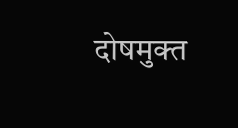दोषमुक्त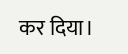कर दिया।